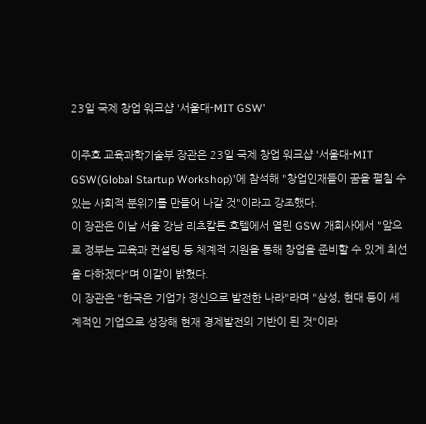23일 국제 창업 워크샵 '서울대-MIT GSW'

이주호 교육과학기술부 장관은 23일 국제 창업 워크샵 '서울대-MIT GSW(Global Startup Workshop)'에 참석해 "창업인재들이 꿈을 펼칠 수 있는 사회적 분위기를 만들어 나갈 것"이라고 강조했다.
이 장관은 이날 서울 강남 리츠칼튼 호텔에서 열린 GSW 개회사에서 "앞으로 정부는 교육과 컨설팅 등 체계적 지원을 통해 창업을 준비할 수 있게 최선을 다하겠다"며 이같이 밝혔다.
이 장관은 "한국은 기업가 정신으로 발전한 나라"라며 "삼성, 현대 등이 세계적인 기업으로 성장해 현재 경제발전의 기반이 된 것"이라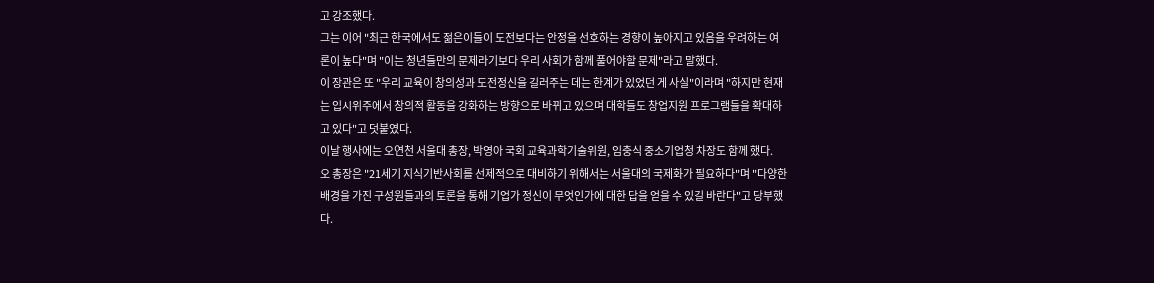고 강조했다.
그는 이어 "최근 한국에서도 젊은이들이 도전보다는 안정을 선호하는 경향이 높아지고 있음을 우려하는 여론이 높다"며 "이는 청년들만의 문제라기보다 우리 사회가 함께 풀어야할 문제"라고 말했다.
이 장관은 또 "우리 교육이 창의성과 도전정신을 길러주는 데는 한계가 있었던 게 사실"이라며 "하지만 현재는 입시위주에서 창의적 활동을 강화하는 방향으로 바뀌고 있으며 대학들도 창업지원 프로그램들을 확대하고 있다"고 덧붙였다.
이날 행사에는 오연천 서울대 총장, 박영아 국회 교육과학기술위원, 임충식 중소기업청 차장도 함께 했다.
오 총장은 "21세기 지식기반사회를 선제적으로 대비하기 위해서는 서울대의 국제화가 필요하다"며 "다양한 배경을 가진 구성원들과의 토론을 통해 기업가 정신이 무엇인가에 대한 답을 얻을 수 있길 바란다"고 당부했다.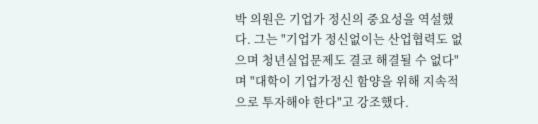박 의원은 기업가 정신의 중요성을 역설했다. 그는 "기업가 정신없이는 산업협력도 없으며 청년실업문제도 결코 해결될 수 없다"며 "대학이 기업가정신 함양을 위해 지속적으로 투자해야 한다"고 강조했다.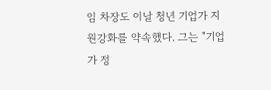임 차장도 이날 청년 기업가 지원강화를 약속했다. 그는 "기업가 정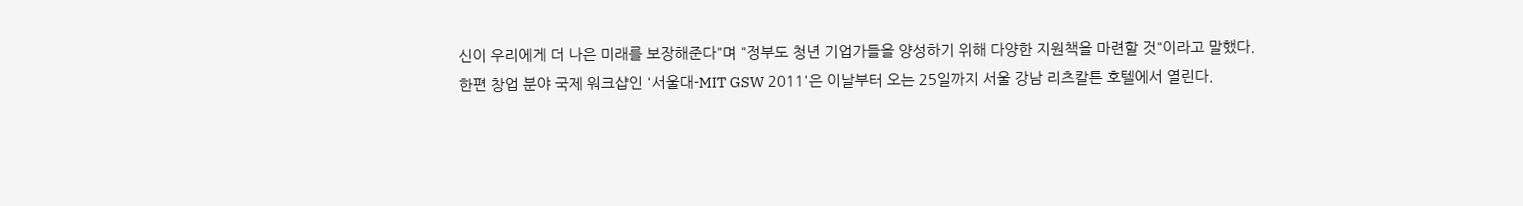신이 우리에게 더 나은 미래를 보장해준다"며 "정부도 청년 기업가들을 양성하기 위해 다양한 지원책을 마련할 것"이라고 말했다.
한편 창업 분야 국제 워크샵인 '서울대-MIT GSW 2011'은 이날부터 오는 25일까지 서울 강남 리츠칼튼 호텔에서 열린다.